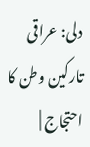دلی: عراقی تارکین وطن کا احتجاج |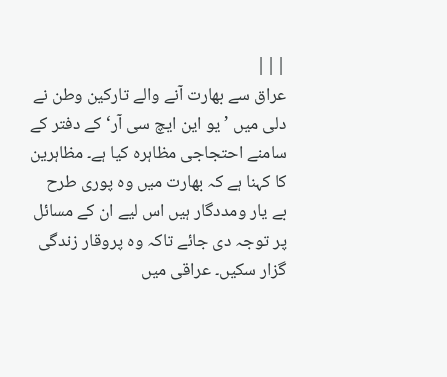|||
عراق سے بھارت آنے والے تارکین وطن نے دلی میں ’یو این ایچ سی آر‘ کے دفتر کے سامنے احتجاجی مظاہرہ کیا ہے۔ مظاہرین کا کہنا ہے کہ بھارت میں وہ پوری طرح بے یار ومددگار ہیں اس لیے ان کے مسائل پر توجہ دی جائے تاکہ وہ پروقار زندگی گزار سکیں۔ عراقی میں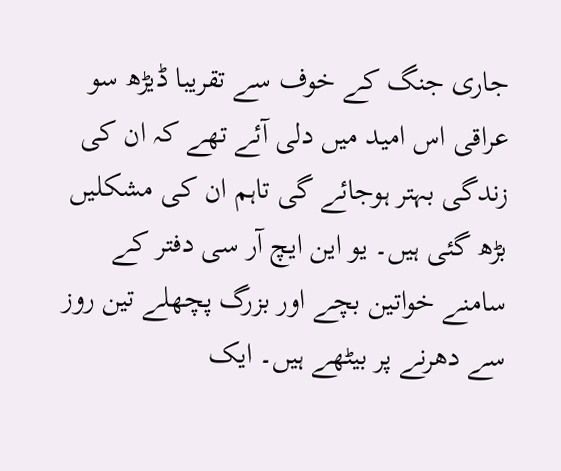جاری جنگ کے خوف سے تقریبا ڈیڑھ سو عراقی اس امید میں دلی آئے تھے کہ ان کی زندگی بہتر ہوجائے گی تاہم ان کی مشکلیں بڑھ گئی ہیں۔ یو این ایچ آر سی دفتر کے سامنے خواتین بچے اور بزرگ پچھلے تین روز سے دھرنے پر بیٹھے ہیں۔ ایک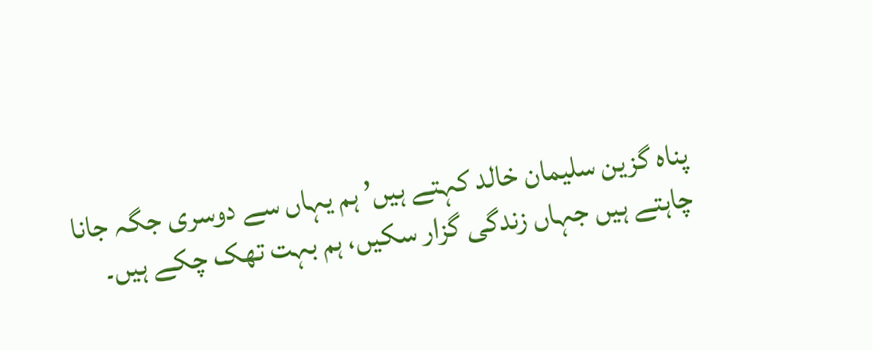پناہ گزین سلیمان خالد کہتے ہیں’ ہم یہاں سے دوسری جگہ جانا چاہتے ہیں جہاں زندگی گزار سکیں، ہم بہت تھک چکے ہیں۔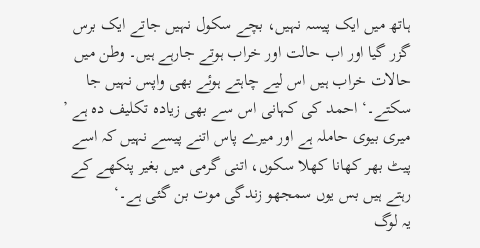ہاتھ میں ایک پیسہ نہیں، بچے سکول نہیں جاتے ایک برس گزر گيا اور اب حالت اور خراب ہوتے جارہے ہیں۔ وطن میں حالات خراب ہیں اس لیے چاہتے ہوئے بھی واپس نہيں جا سکتے۔‘ احمد کی کہانی اس سے بھی زیادہ تکلیف دہ ہے ’ میری بیوی حاملہ ہے اور میرے پاس اتنے پیسے نہیں کہ اسے پیٹ بھر کھانا کھلا سکوں، اتنی گرمی میں بغیر پنکھے کے رہتے ہیں بس یوں سمجھو زندگی موت بن گئی ہے۔‘
یہ لوگ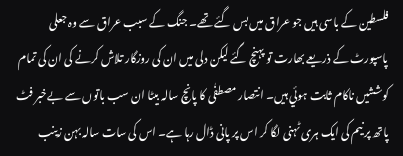فلسطین کے باسی ہیں جو عراق میں بس گئے تھے۔ جنگ کے سبب عراق سے وہ جعلی پاسپورٹ کے ذریعے بھارت تو پہنچ گئے لیکن دلی میں ان کی روزگار تلاش کرنے کی ان کی تمام کوششیں ناکام ثابت ہوئي ہیں۔ انتصار مصطفٰی کا پانچ سالہ بیٹا ان سب باتوں سے بےخبر فٹ پاتھ پر نیم کی ایک ہری ٹہنی لگا کر اس پر پانی ڈال رہا ہے۔ اس کی سات سالہ بہن زینب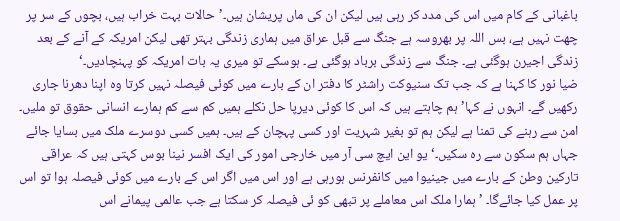باغبانی کے کام میں اس کی مدد کر رہی ہیں لیکن ان کی ماں پریشان ہیں۔’حالات بہت خراب ہیں، بچوں کے سر پر چھت نہيں ہے، بس اللہ پر بھروسہ ہے جنگ سے قبل عراق میں ہماری زندگی بہتر تھی لیکن امریکہ کے آنے کے بعد زندگی اجیرن ہوگئی ہے۔ جنگ سے زندگی برباد ہوگئی ہے۔ ہوسکے تو میری یہ بات امریکہ کو پہنچادیں۔‘
ضیا نور کا کہنا ہے کہ جب تک سنیوکت راشٹر کا دفتر ان کے بارے میں کوئی فیصلہ نہیں کرتا وہ اپنا دھرنا جاری رکھیں گے۔ انہوں نے کہا’ ہم چاہتے ہیں کہ اس کا کوئی دیرپا حل نکلے ہمیں کم سے کم ہمارے انسانی حقوق تو ملیں۔ امن سے رہنے کی تمنا ہے لیکن ہم تو بغیر شہریت اور کسی پہچان کے ہیں۔ ہمیں کسی دوسرے ملک میں بسایا جائے جہاں ہم سکون سے رہ سکیں۔‘ یو این ایچ سی آر میں خارجی امور کی ایک افسر نینا بوس کہتی ہیں کہ عراقی تارکین وطن کے بارے میں جینیوا میں کانفرنس ہورہی ہے اور اس میں اگر اس کے بارے میں کوئی فیصلہ ہوا تو اس پر عمل کیا جائےگا۔ ’ہمارا ملک اس معاملے پر تبھی کو ئی فیصلہ کر سکتا ہے جب عالمی پیمانے اس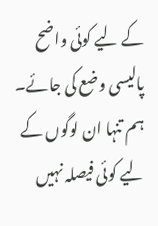کے لیے کوئی واضح پالیسی وضع کی جائے۔ ہم تنہا ان لوگوں کے لیے کوئی فیصلہ نہيں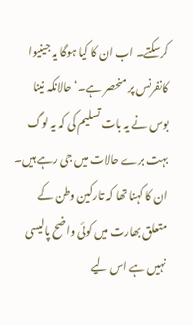کرسکتے۔ اب ان کا کیا ہوگا یہ جینیوا کانفرنس پر منحصر ہے۔‘ حالانکہ نینا بوس نے یہ بات تسلیم کی کہ یہ لوگ بہت برے حالات میں جی رہے ہیں۔ ان کا کہنا تھا کہ تارکین وطن کے متعلق بھارت میں کوئی واضح پالیسی نہیں ہے اس لیے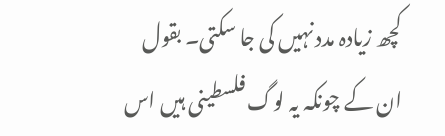کچھ زیادہ مدد نہیں کی جا سکتی۔ بقول ان کے چونکہ یہ لوگ فلسطینی ہیں اس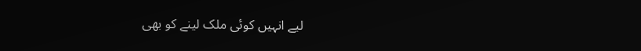لیے انہیں کوئی ملک لینے کو بھی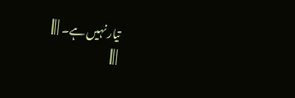تیار نہیں ہے۔ | |||
| |||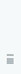| |||